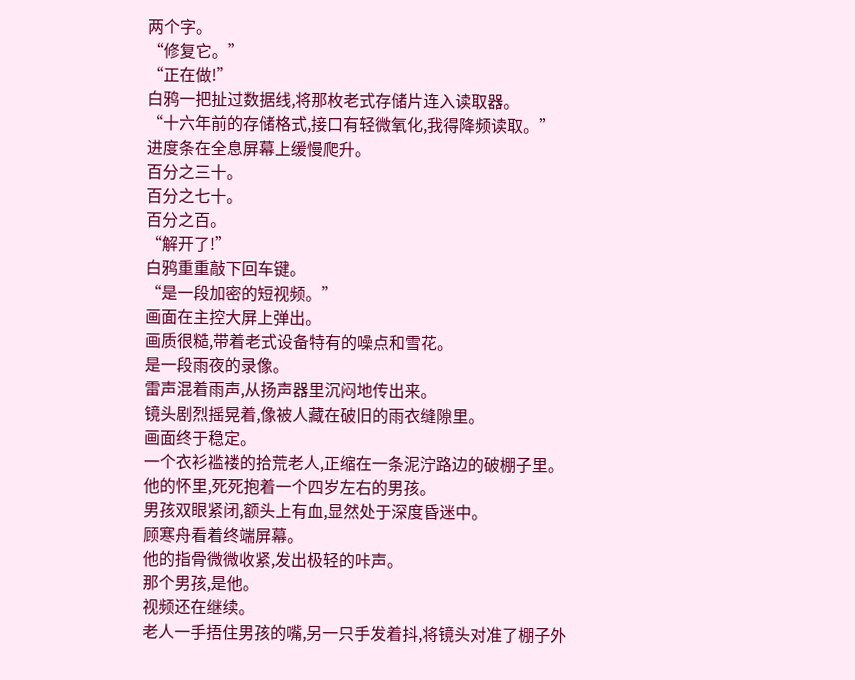两个字。
“修复它。”
“正在做!”
白鸦一把扯过数据线,将那枚老式存储片连入读取器。
“十六年前的存储格式,接口有轻微氧化,我得降频读取。”
进度条在全息屏幕上缓慢爬升。
百分之三十。
百分之七十。
百分之百。
“解开了!”
白鸦重重敲下回车键。
“是一段加密的短视频。”
画面在主控大屏上弹出。
画质很糙,带着老式设备特有的噪点和雪花。
是一段雨夜的录像。
雷声混着雨声,从扬声器里沉闷地传出来。
镜头剧烈摇晃着,像被人藏在破旧的雨衣缝隙里。
画面终于稳定。
一个衣衫褴褛的拾荒老人,正缩在一条泥泞路边的破棚子里。
他的怀里,死死抱着一个四岁左右的男孩。
男孩双眼紧闭,额头上有血,显然处于深度昏迷中。
顾寒舟看着终端屏幕。
他的指骨微微收紧,发出极轻的咔声。
那个男孩,是他。
视频还在继续。
老人一手捂住男孩的嘴,另一只手发着抖,将镜头对准了棚子外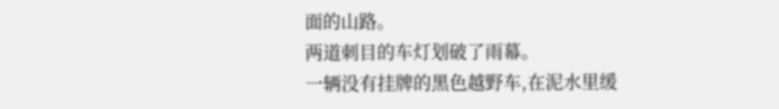面的山路。
两道刺目的车灯划破了雨幕。
一辆没有挂牌的黑色越野车,在泥水里缓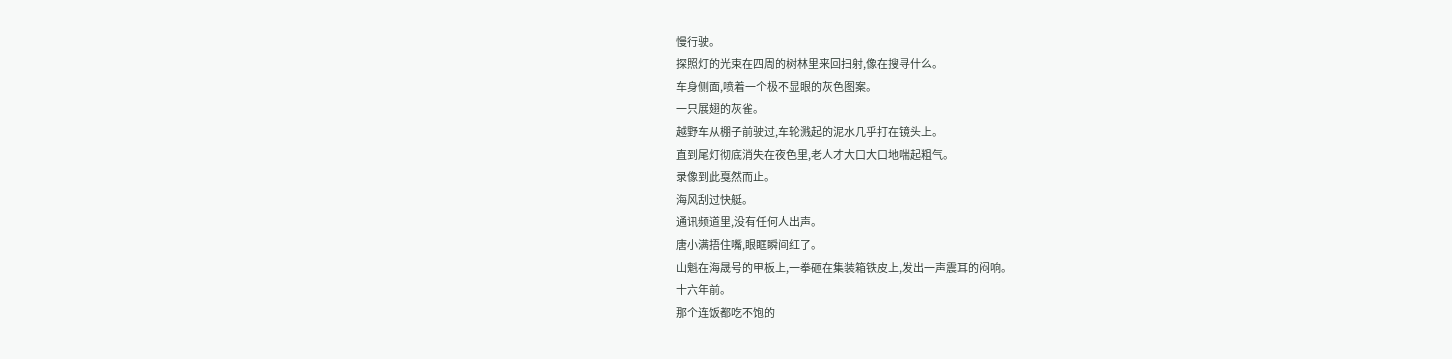慢行驶。
探照灯的光束在四周的树林里来回扫射,像在搜寻什么。
车身侧面,喷着一个极不显眼的灰色图案。
一只展翅的灰雀。
越野车从棚子前驶过,车轮溅起的泥水几乎打在镜头上。
直到尾灯彻底消失在夜色里,老人才大口大口地喘起粗气。
录像到此戛然而止。
海风刮过快艇。
通讯频道里,没有任何人出声。
唐小满捂住嘴,眼眶瞬间红了。
山魁在海晟号的甲板上,一拳砸在集装箱铁皮上,发出一声震耳的闷响。
十六年前。
那个连饭都吃不饱的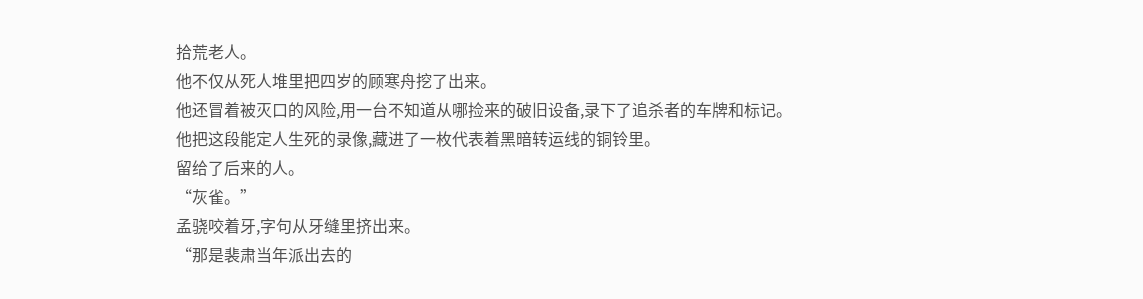拾荒老人。
他不仅从死人堆里把四岁的顾寒舟挖了出来。
他还冒着被灭口的风险,用一台不知道从哪捡来的破旧设备,录下了追杀者的车牌和标记。
他把这段能定人生死的录像,藏进了一枚代表着黑暗转运线的铜铃里。
留给了后来的人。
“灰雀。”
孟骁咬着牙,字句从牙缝里挤出来。
“那是裴肃当年派出去的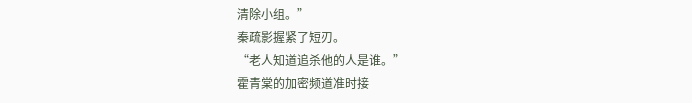清除小组。”
秦疏影握紧了短刃。
“老人知道追杀他的人是谁。”
霍青棠的加密频道准时接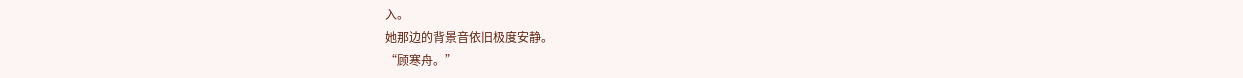入。
她那边的背景音依旧极度安静。
“顾寒舟。”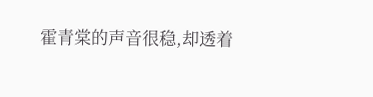霍青棠的声音很稳,却透着